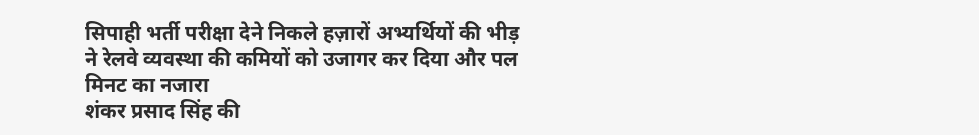सिपाही भर्ती परीक्षा देने निकले हज़ारों अभ्यर्थियों की भीड़ ने रेलवे व्यवस्था की कमियों को उजागर कर दिया और पल मिनट का नजारा
शंकर प्रसाद सिंह की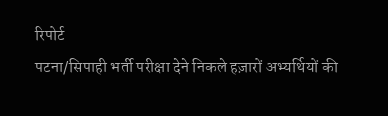रिपोर्ट
पटना/सिपाही भर्ती परीक्षा देने निकले हज़ारों अभ्यर्थियों की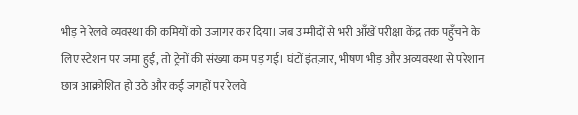भीड़ ने रेलवे व्यवस्था की कमियों को उजागर कर दिया। जब उम्मीदों से भरी आँखें परीक्षा केंद्र तक पहुँचने के लिए स्टेशन पर जमा हुईं, तो ट्रेनों की संख्या कम पड़ गई। घंटों इंतज़ार, भीषण भीड़ और अव्यवस्था से परेशान छात्र आक्रोशित हो उठे और कई जगहों पर रेलवे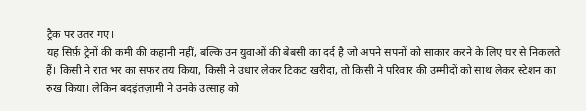ट्रैक पर उतर गए।
यह सिर्फ़ ट्रेनों की कमी की कहानी नहीं, बल्कि उन युवाओं की बेबसी का दर्द है जो अपने सपनों को साकार करने के लिए घर से निकलते हैं। किसी ने रात भर का सफर तय किया, किसी ने उधार लेकर टिकट खरीदा, तो किसी ने परिवार की उम्मीदों को साथ लेकर स्टेशन का रुख किया। लेकिन बदइंतज़ामी ने उनके उत्साह को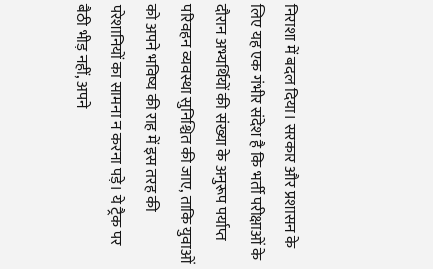निराशा में बदल दिया। सरकार और प्रशासन के लिए यह एक गंभीर संदेश है कि भर्ती परीक्षाओं के दौरान अभ्यर्थियों की संख्या के अनुरूप पर्याप्त परिवहन व्यवस्था सुनिश्चित की जाए, ताकि युवाओं को अपने भविष्य की राह में इस तरह की परेशानियों का सामना न करना पड़े। ये ट्रैक पर बैठी भीड़ नहीं, अपने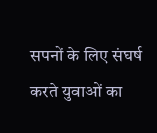सपनों के लिए संघर्ष करते युवाओं का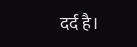दर्द है।